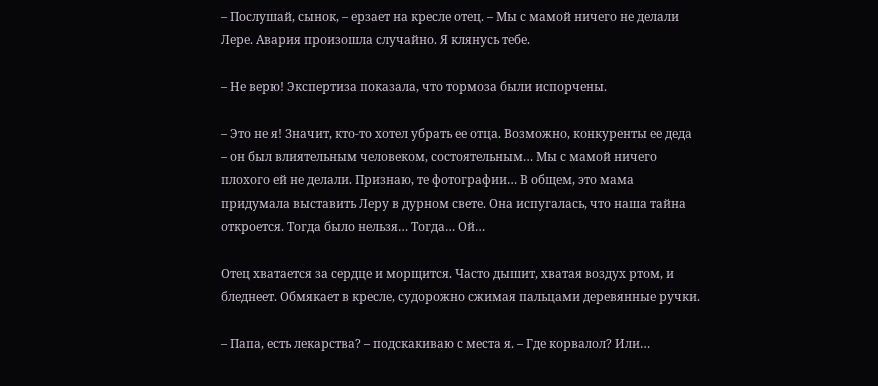– Послушай, сынок, – ерзает на кресле отец. – Мы с мамой ничего не делали Лере. Авария произошла случайно. Я клянусь тебе.

– Не верю! Экспертиза показала, что тормоза были испорчены.

– Это не я! Значит, кто-то хотел убрать ее отца. Возможно, конкуренты ее деда – он был влиятельным человеком, состоятельным… Мы с мамой ничего плохого ей не делали. Признаю, те фотографии… В общем, это мама придумала выставить Леру в дурном свете. Она испугалась, что наша тайна откроется. Тогда было нельзя… Тогда… Ой…

Отец хватается за сердце и морщится. Часто дышит, хватая воздух ртом, и бледнеет. Обмякает в кресле, судорожно сжимая пальцами деревянные ручки.

– Папа, есть лекарства? – подскакиваю с места я. – Где корвалол? Или…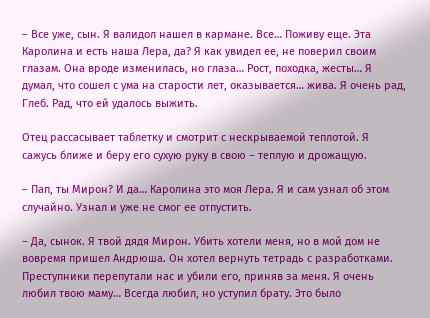– Все уже, сын. Я валидол нашел в кармане. Все… Поживу еще. Эта Каролина и есть наша Лера, да? Я как увидел ее, не поверил своим глазам. Она вроде изменилась, но глаза… Рост, походка, жесты… Я думал, что сошел с ума на старости лет, оказывается… жива. Я очень рад, Глеб. Рад, что ей удалось выжить.

Отец рассасывает таблетку и смотрит с нескрываемой теплотой. Я сажусь ближе и беру его сухую руку в свою – теплую и дрожащую.

– Пап, ты Мирон? И да… Каролина это моя Лера. Я и сам узнал об этом случайно. Узнал и уже не смог ее отпустить.

– Да, сынок. Я твой дядя Мирон. Убить хотели меня, но в мой дом не вовремя пришел Андрюша. Он хотел вернуть тетрадь с разработками. Преступники перепутали нас и убили его, приняв за меня. Я очень любил твою маму… Всегда любил, но уступил брату. Это было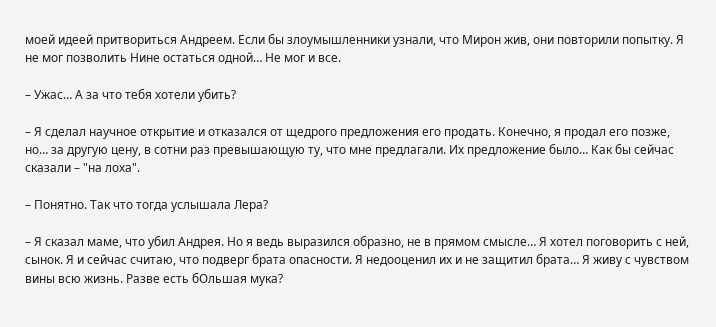моей идеей притвориться Андреем. Если бы злоумышленники узнали, что Мирон жив, они повторили попытку. Я не мог позволить Нине остаться одной… Не мог и все.

– Ужас… А за что тебя хотели убить?

– Я сделал научное открытие и отказался от щедрого предложения его продать. Конечно, я продал его позже, но… за другую цену, в сотни раз превышающую ту, что мне предлагали. Их предложение было… Как бы сейчас сказали – "на лоха".

– Понятно. Так что тогда услышала Лера?

– Я сказал маме, что убил Андрея. Но я ведь выразился образно, не в прямом смысле… Я хотел поговорить с ней, сынок. Я и сейчас считаю, что подверг брата опасности. Я недооценил их и не защитил брата… Я живу с чувством вины всю жизнь. Разве есть бОльшая мука?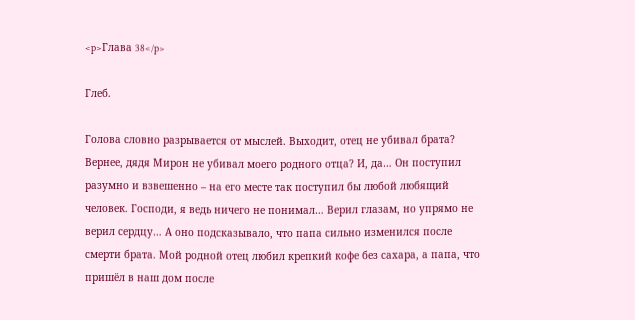<p>Глава 38</p>

Глеб.

Голова словно разрывается от мыслей. Выходит, отец не убивал брата? Вернее, дядя Мирон не убивал моего родного отца? И, да… Он поступил разумно и взвешенно – на его месте так поступил бы любой любящий человек. Господи, я ведь ничего не понимал… Верил глазам, но упрямо не верил сердцу… А оно подсказывало, что папа сильно изменился после смерти брата. Мой родной отец любил крепкий кофе без сахара, а папа, что пришёл в наш дом после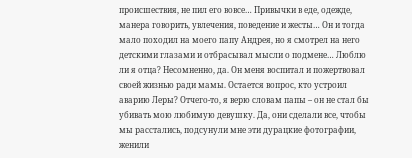происшествия, не пил его вовсе… Привычки в еде, одежде, манера говорить, увлечения, поведение и жесты… Он и тогда мало походил на моего папу Андрея, но я смотрел на него детскими глазами и отбрасывал мысли о подмене… Люблю ли я отца? Несомненно, да. Он меня воспитал и пожертвовал своей жизнью ради мамы. Остается вопрос, кто устроил аварию Леры? Отчего-то, я верю словам папы – он не стал бы убивать мою любимую девушку. Да, они сделали все, чтобы мы расстались, подсунули мне эти дурацкие фотографии, женили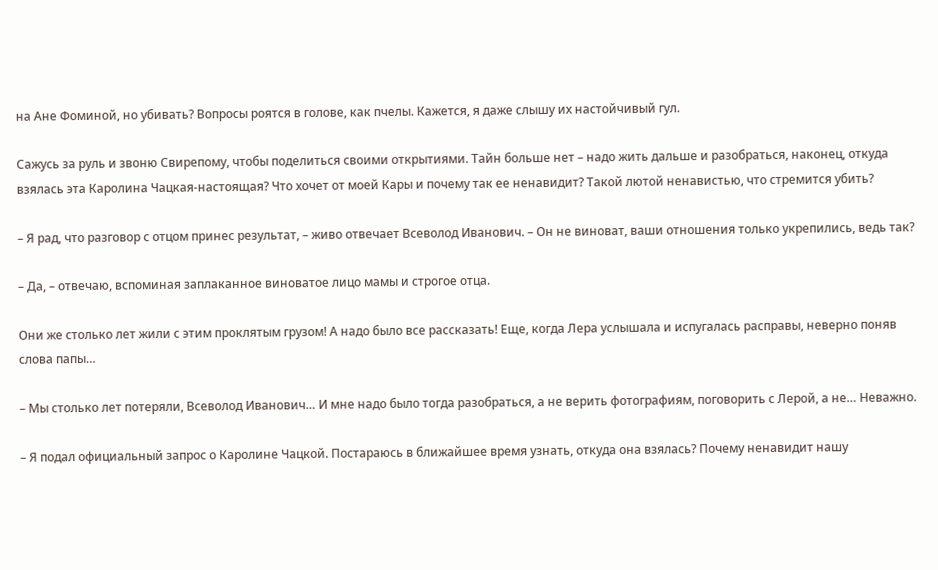на Ане Фоминой, но убивать? Вопросы роятся в голове, как пчелы. Кажется, я даже слышу их настойчивый гул.

Сажусь за руль и звоню Свирепому, чтобы поделиться своими открытиями. Тайн больше нет – надо жить дальше и разобраться, наконец, откуда взялась эта Каролина Чацкая-настоящая? Что хочет от моей Кары и почему так ее ненавидит? Такой лютой ненавистью, что стремится убить?

– Я рад, что разговор с отцом принес результат, – живо отвечает Всеволод Иванович. – Он не виноват, ваши отношения только укрепились, ведь так?

– Да, – отвечаю, вспоминая заплаканное виноватое лицо мамы и строгое отца.

Они же столько лет жили с этим проклятым грузом! А надо было все рассказать! Еще, когда Лера услышала и испугалась расправы, неверно поняв слова папы…

– Мы столько лет потеряли, Всеволод Иванович… И мне надо было тогда разобраться, а не верить фотографиям, поговорить с Лерой, а не… Неважно.

– Я подал официальный запрос о Каролине Чацкой. Постараюсь в ближайшее время узнать, откуда она взялась? Почему ненавидит нашу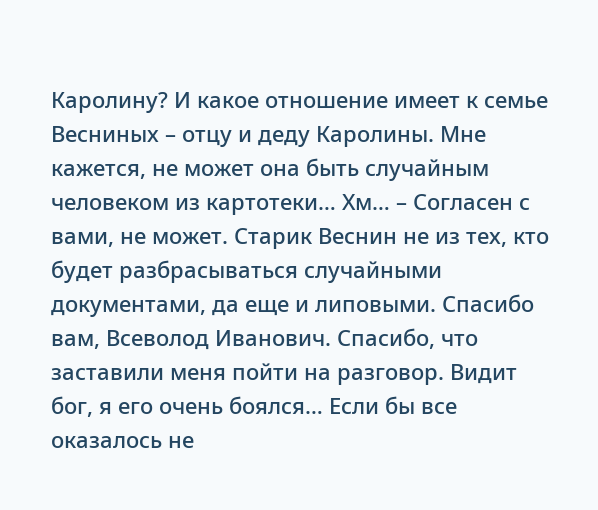Каролину? И какое отношение имеет к семье Весниных – отцу и деду Каролины. Мне кажется, не может она быть случайным человеком из картотеки… Хм… – Согласен с вами, не может. Старик Веснин не из тех, кто будет разбрасываться случайными документами, да еще и липовыми. Спасибо вам, Всеволод Иванович. Спасибо, что заставили меня пойти на разговор. Видит бог, я его очень боялся… Если бы все оказалось не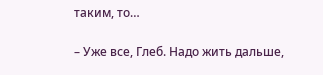таким, то…

– Уже все, Глеб. Надо жить дальше,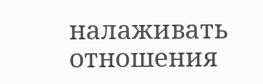налаживать отношения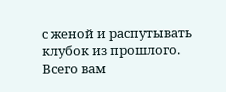с женой и распутывать клубок из прошлого. Всего вам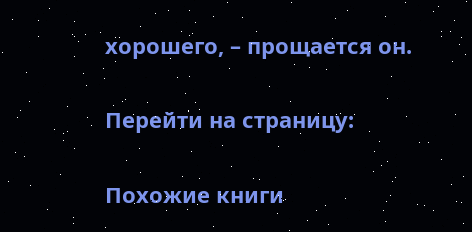хорошего, – прощается он.

Перейти на страницу:

Похожие книги